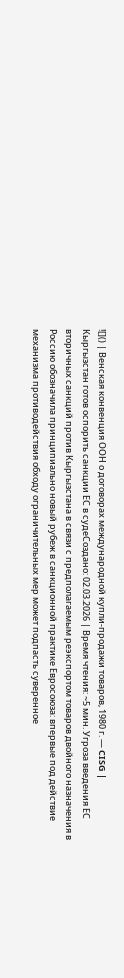![]() | Венская конвенция ООН о договорах международной купли-продажи товаров, 1980 г. — CISG |
Кыргызстан готов оспорить санкции ЕС в судеСоздано: 02.03.2026 | Время чтения: ~5 мин. Угроза введения ЕС вторичных санкций против Кыргызстана в связи с предполагаемым реэкспортом товаров двойного назначения в Россию обозначила принципиально новый рубеж в санкционной практике Евросоюза: впервые под действие механизма противодействия обходу ограничительных мер может подпасть суверенное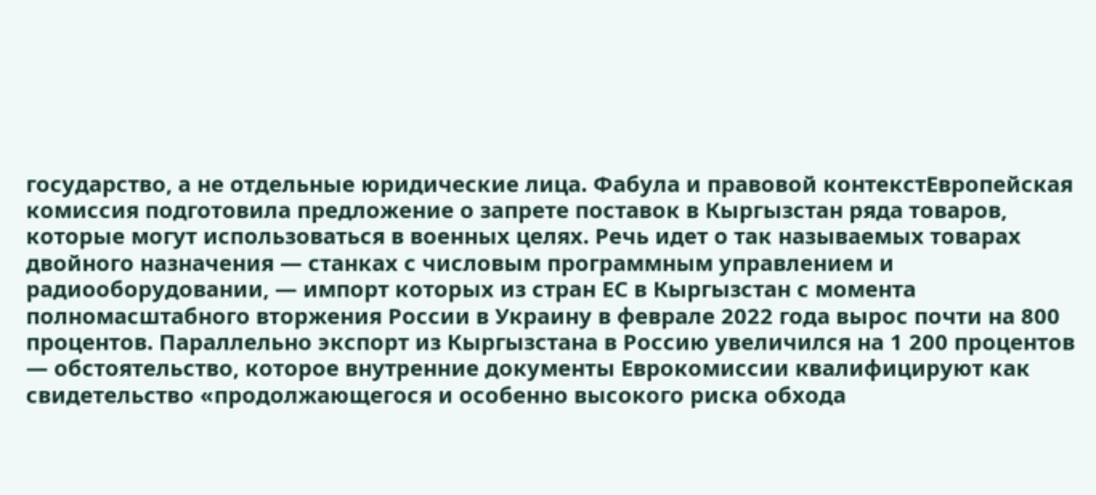государство, а не отдельные юридические лица. Фабула и правовой контекстЕвропейская комиссия подготовила предложение о запрете поставок в Кыргызстан ряда товаров, которые могут использоваться в военных целях. Речь идет о так называемых товарах двойного назначения — станках с числовым программным управлением и радиооборудовании, — импорт которых из стран ЕС в Кыргызстан с момента полномасштабного вторжения России в Украину в феврале 2022 года вырос почти на 800 процентов. Параллельно экспорт из Кыргызстана в Россию увеличился на 1 200 процентов — обстоятельство, которое внутренние документы Еврокомиссии квалифицируют как свидетельство «продолжающегося и особенно высокого риска обхода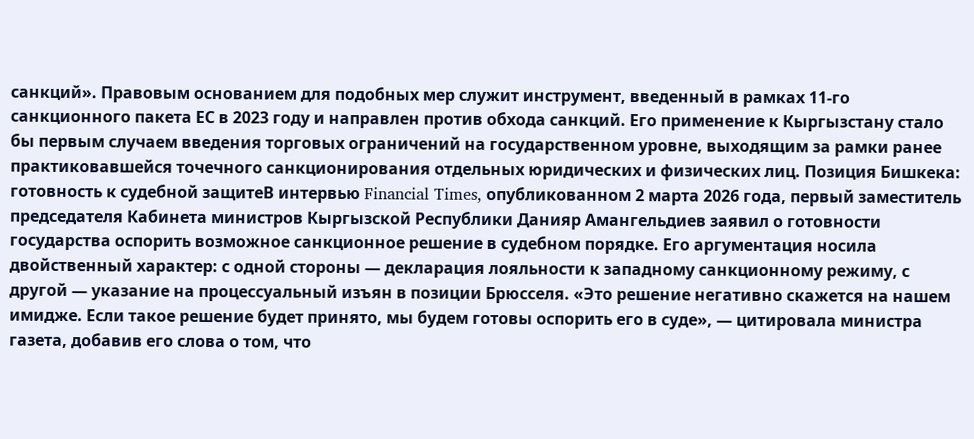санкций». Правовым основанием для подобных мер служит инструмент, введенный в рамках 11-го санкционного пакета ЕС в 2023 году и направлен против обхода санкций. Его применение к Кыргызстану стало бы первым случаем введения торговых ограничений на государственном уровне, выходящим за рамки ранее практиковавшейся точечного санкционирования отдельных юридических и физических лиц. Позиция Бишкека: готовность к судебной защитеВ интервью Financial Times, опубликованном 2 марта 2026 года, первый заместитель председателя Кабинета министров Кыргызской Республики Данияр Амангельдиев заявил о готовности государства оспорить возможное санкционное решение в судебном порядке. Его аргументация носила двойственный характер: с одной стороны — декларация лояльности к западному санкционному режиму, с другой — указание на процессуальный изъян в позиции Брюсселя. «Это решение негативно скажется на нашем имидже. Если такое решение будет принято, мы будем готовы оспорить его в суде», — цитировала министра газета, добавив его слова о том, что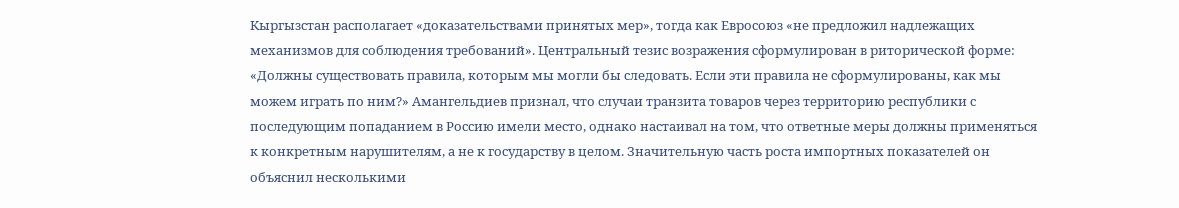Кыргызстан располагает «доказательствами принятых мер», тогда как Евросоюз «не предложил надлежащих механизмов для соблюдения требований». Центральный тезис возражения сформулирован в риторической форме: «Должны существовать правила, которым мы могли бы следовать. Если эти правила не сформулированы, как мы можем играть по ним?» Амангельдиев признал, что случаи транзита товаров через территорию республики с последующим попаданием в Россию имели место, однако настаивал на том, что ответные меры должны применяться к конкретным нарушителям, а не к государству в целом. Значительную часть роста импортных показателей он объяснил несколькими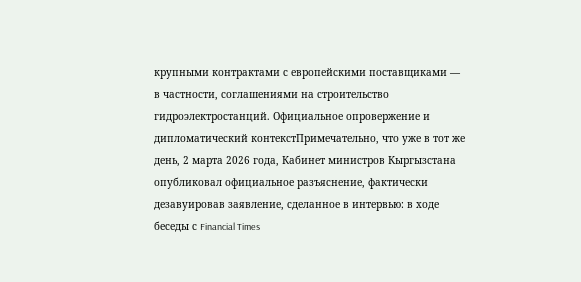крупными контрактами с европейскими поставщиками — в частности, соглашениями на строительство гидроэлектростанций. Официальное опровержение и дипломатический контекстПримечательно, что уже в тот же день, 2 марта 2026 года, Кабинет министров Кыргызстана опубликовал официальное разъяснение, фактически дезавуировав заявление, сделанное в интервью: в ходе беседы с Financial Times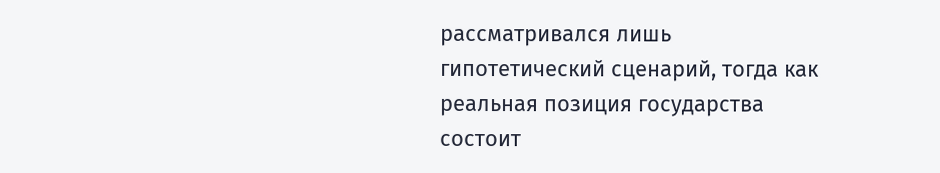рассматривался лишь гипотетический сценарий, тогда как реальная позиция государства состоит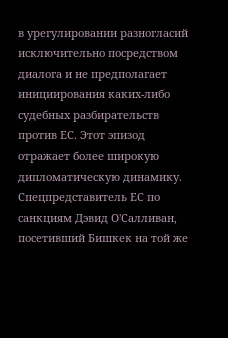в урегулировании разногласий исключительно посредством диалога и не предполагает инициирования каких-либо судебных разбирательств против ЕС. Этот эпизод отражает более широкую дипломатическую динамику. Спецпредставитель ЕС по санкциям Дэвид О'Салливан, посетивший Бишкек на той же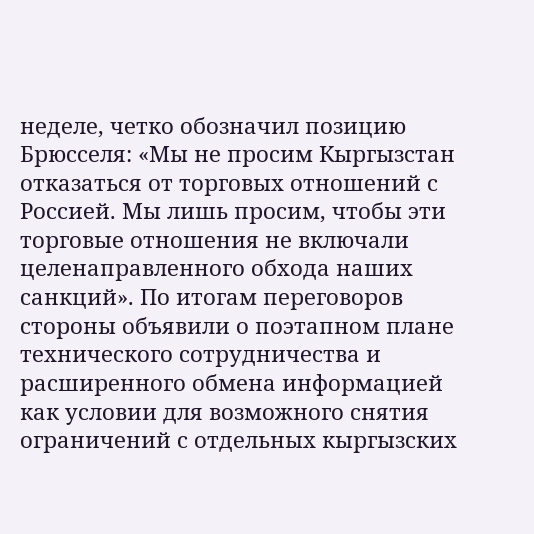неделе, четко обозначил позицию Брюсселя: «Мы не просим Кыргызстан отказаться от торговых отношений с Россией. Мы лишь просим, чтобы эти торговые отношения не включали целенаправленного обхода наших санкций». По итогам переговоров стороны объявили о поэтапном плане технического сотрудничества и расширенного обмена информацией как условии для возможного снятия ограничений с отдельных кыргызских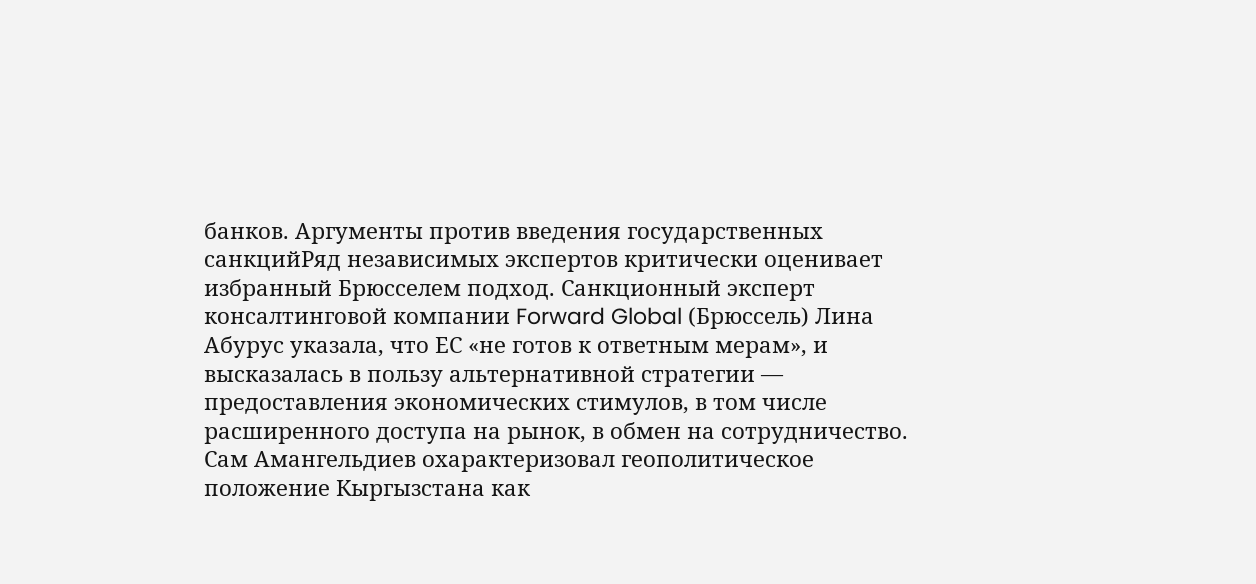банков. Аргументы против введения государственных санкцийРяд независимых экспертов критически оценивает избранный Брюсселем подход. Санкционный эксперт консалтинговой компании Forward Global (Брюссель) Лина Абурус указала, что ЕС «не готов к ответным мерам», и высказалась в пользу альтернативной стратегии — предоставления экономических стимулов, в том числе расширенного доступа на рынок, в обмен на сотрудничество. Сам Амангельдиев охарактеризовал геополитическое положение Кыргызстана как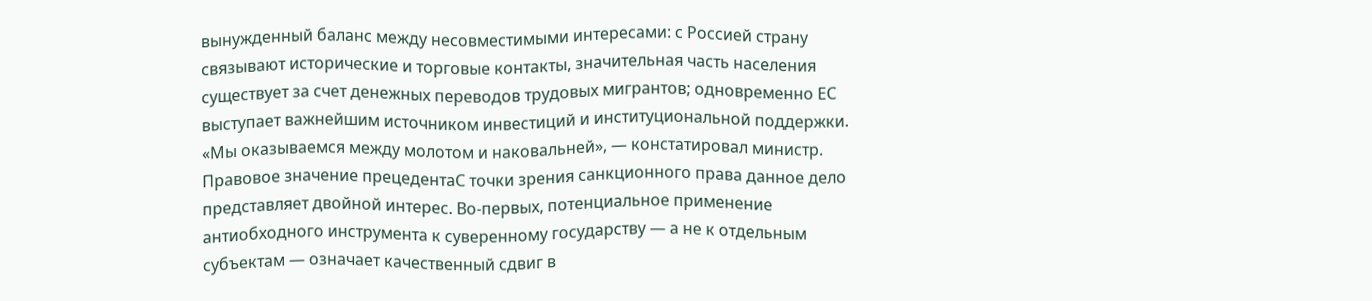вынужденный баланс между несовместимыми интересами: с Россией страну связывают исторические и торговые контакты, значительная часть населения существует за счет денежных переводов трудовых мигрантов; одновременно ЕС выступает важнейшим источником инвестиций и институциональной поддержки. «Мы оказываемся между молотом и наковальней», — констатировал министр. Правовое значение прецедентаС точки зрения санкционного права данное дело представляет двойной интерес. Во-первых, потенциальное применение антиобходного инструмента к суверенному государству — а не к отдельным субъектам — означает качественный сдвиг в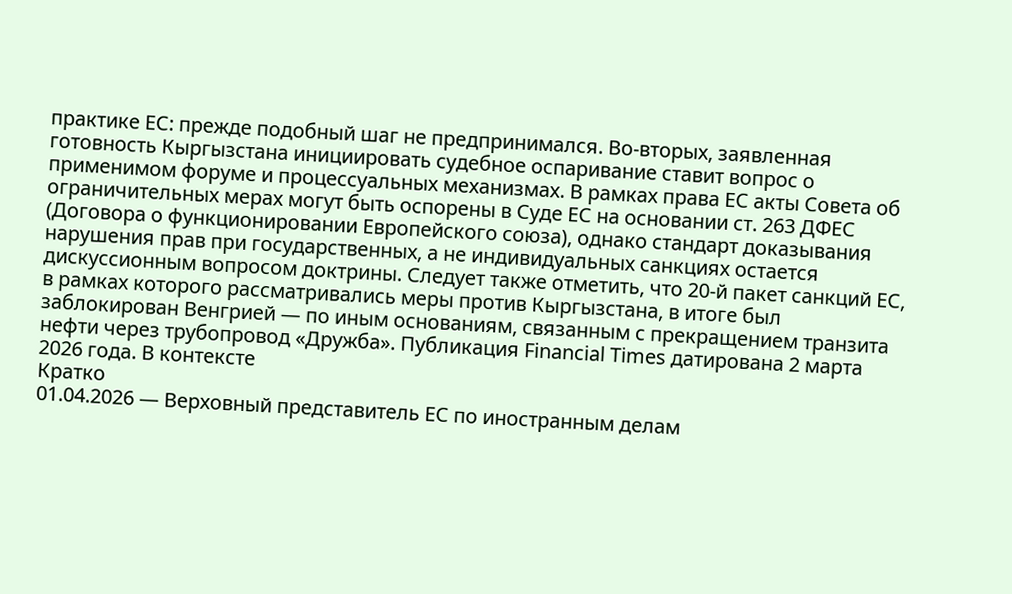практике ЕС: прежде подобный шаг не предпринимался. Во-вторых, заявленная готовность Кыргызстана инициировать судебное оспаривание ставит вопрос о применимом форуме и процессуальных механизмах. В рамках права ЕС акты Совета об ограничительных мерах могут быть оспорены в Суде ЕС на основании ст. 263 ДФЕС (Договора о функционировании Европейского союза), однако стандарт доказывания нарушения прав при государственных, а не индивидуальных санкциях остается дискуссионным вопросом доктрины. Следует также отметить, что 20-й пакет санкций ЕС, в рамках которого рассматривались меры против Кыргызстана, в итоге был заблокирован Венгрией — по иным основаниям, связанным с прекращением транзита нефти через трубопровод «Дружба». Публикация Financial Times датирована 2 марта 2026 года. В контексте
Кратко
01.04.2026 — Верховный представитель ЕС по иностранным делам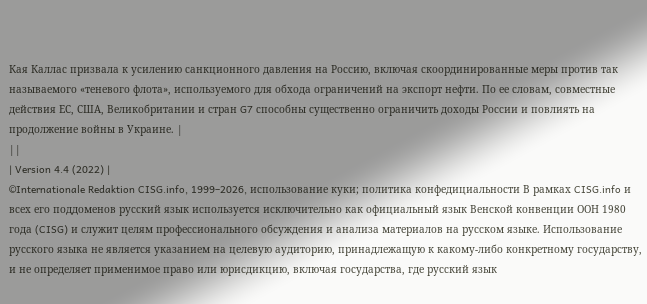Кая Каллас призвала к усилению санкционного давления на Россию, включая скоординированные меры против так называемого «теневого флота», используемого для обхода ограничений на экспорт нефти. По ее словам, совместные действия ЕС, США, Великобритании и стран G7 способны существенно ограничить доходы России и повлиять на продолжение войны в Украине. |
||
| Version 4.4 (2022) |
©Internationale Redaktion CISG.info, 1999–2026, использование куки; политика конфедициальности В рамках CISG.info и всех его поддоменов русский язык используется исключительно как официальный язык Венской конвенции ООН 1980 года (CISG) и служит целям профессионального обсуждения и анализа материалов на русском языке. Использование русского языка не является указанием на целевую аудиторию, принадлежащую к какому-либо конкретному государству, и не определяет применимое право или юрисдикцию, включая государства, где русский язык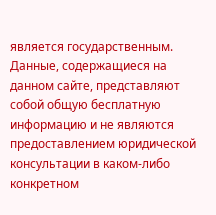является государственным. Данные, содержащиеся на данном сайте, представляют собой общую бесплатную информацию и не являются предоставлением юридической консультации в каком-либо конкретном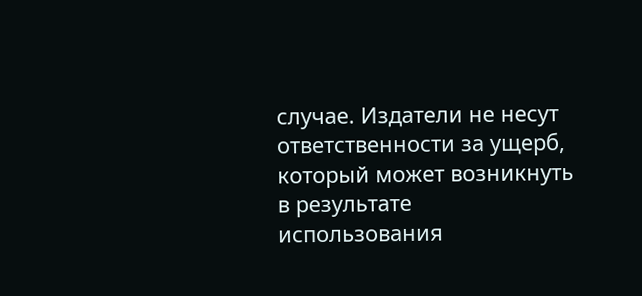случае. Издатели не несут ответственности за ущерб, который может возникнуть в результате использования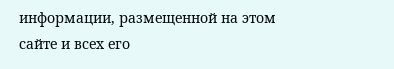информации, размещенной на этом сайте и всех его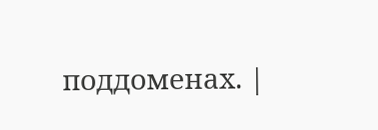поддоменах. |